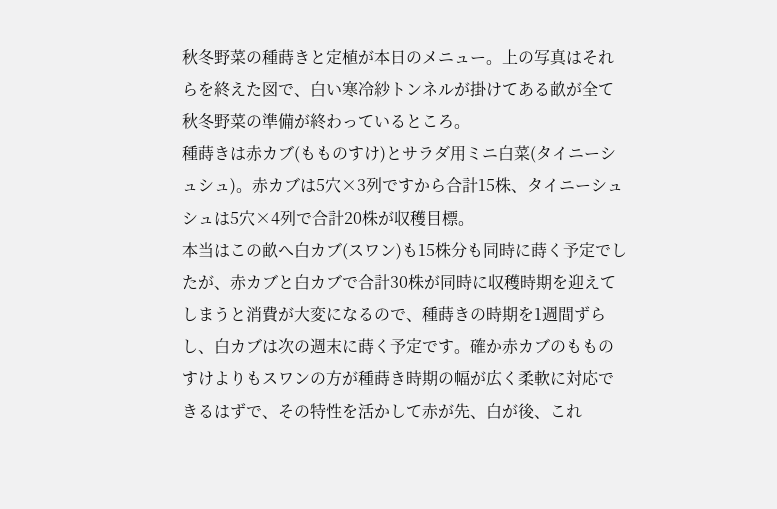秋冬野菜の種蒔きと定植が本日のメニュー。上の写真はそれらを終えた図で、白い寒冷紗トンネルが掛けてある畝が全て秋冬野菜の準備が終わっているところ。
種蒔きは赤カブ(もものすけ)とサラダ用ミニ白菜(タイニーシュシュ)。赤カブは5穴×3列ですから合計15株、タイニーシュシュは5穴×4列で合計20株が収穫目標。
本当はこの畝へ白カブ(スワン)も15株分も同時に蒔く予定でしたが、赤カブと白カブで合計30株が同時に収穫時期を迎えてしまうと消費が大変になるので、種蒔きの時期を1週間ずらし、白カブは次の週末に蒔く予定です。確か赤カブのもものすけよりもスワンの方が種蒔き時期の幅が広く柔軟に対応できるはずで、その特性を活かして赤が先、白が後、これ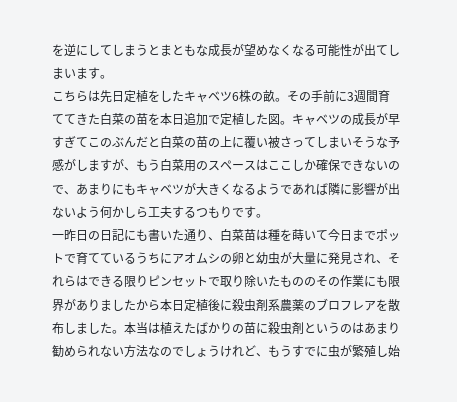を逆にしてしまうとまともな成長が望めなくなる可能性が出てしまいます。
こちらは先日定植をしたキャベツ6株の畝。その手前に3週間育ててきた白菜の苗を本日追加で定植した図。キャベツの成長が早すぎてこのぶんだと白菜の苗の上に覆い被さってしまいそうな予感がしますが、もう白菜用のスペースはここしか確保できないので、あまりにもキャベツが大きくなるようであれば隣に影響が出ないよう何かしら工夫するつもりです。
一昨日の日記にも書いた通り、白菜苗は種を蒔いて今日までポットで育てているうちにアオムシの卵と幼虫が大量に発見され、それらはできる限りピンセットで取り除いたもののその作業にも限界がありましたから本日定植後に殺虫剤系農薬のブロフレアを散布しました。本当は植えたばかりの苗に殺虫剤というのはあまり勧められない方法なのでしょうけれど、もうすでに虫が繁殖し始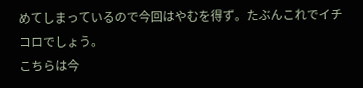めてしまっているので今回はやむを得ず。たぶんこれでイチコロでしょう。
こちらは今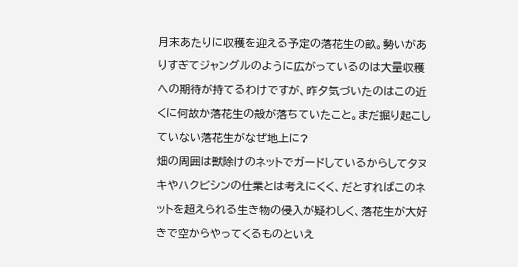月末あたりに収穫を迎える予定の落花生の畝。勢いがありすぎてジャングルのように広がっているのは大量収穫への期待が持てるわけですが、昨夕気づいたのはこの近くに何故か落花生の殻が落ちていたこと。まだ掘り起こしていない落花生がなぜ地上に?
畑の周囲は獣除けのネットでガードしているからしてタヌキやハクビシンの仕業とは考えにくく、だとすればこのネットを超えられる生き物の侵入が疑わしく、落花生が大好きで空からやってくるものといえ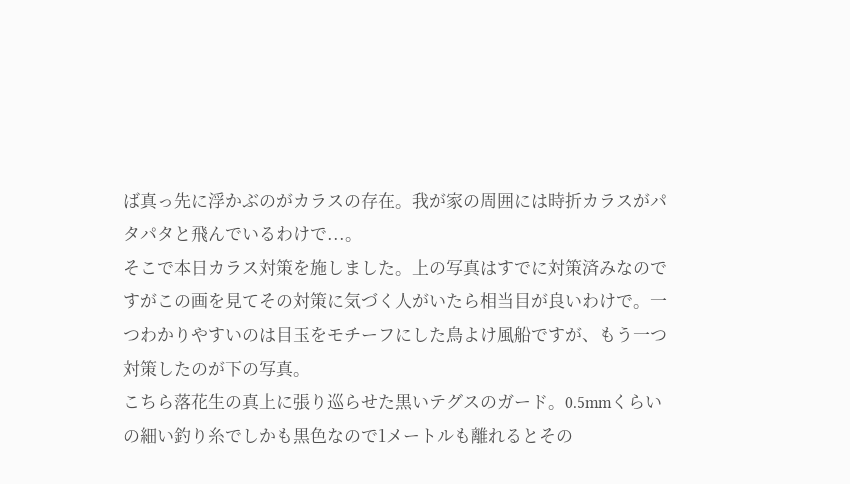ば真っ先に浮かぶのがカラスの存在。我が家の周囲には時折カラスがパタパタと飛んでいるわけで...。
そこで本日カラス対策を施しました。上の写真はすでに対策済みなのですがこの画を見てその対策に気づく人がいたら相当目が良いわけで。一つわかりやすいのは目玉をモチーフにした鳥よけ風船ですが、もう一つ対策したのが下の写真。
こちら落花生の真上に張り巡らせた黒いテグスのガード。0.5mmくらいの細い釣り糸でしかも黒色なので1メートルも離れるとその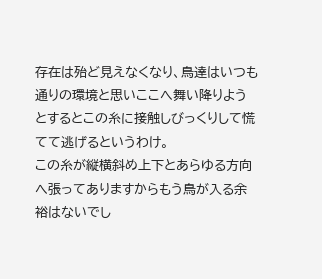存在は殆ど見えなくなり、鳥達はいつも通りの環境と思いここへ舞い降りようとするとこの糸に接触しびっくりして慌てて逃げるというわけ。
この糸が縦横斜め上下とあらゆる方向へ張ってありますからもう鳥が入る余裕はないでし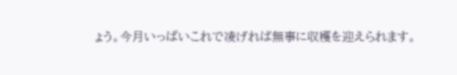ょう。今月いっぱいこれで凌げれば無事に収穫を迎えられます。